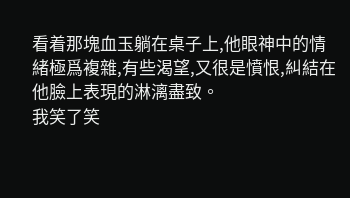看着那塊血玉躺在桌子上,他眼神中的情緒極爲複雜,有些渴望,又很是憤恨,糾結在他臉上表現的淋漓盡致。
我笑了笑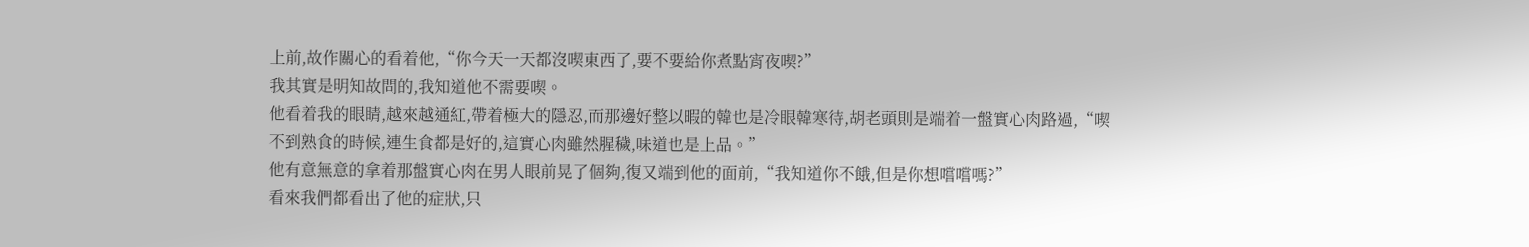上前,故作關心的看着他,“你今天一天都沒喫東西了,要不要給你煮點宵夜喫?”
我其實是明知故問的,我知道他不需要喫。
他看着我的眼睛,越來越通紅,帶着極大的隱忍,而那邊好整以暇的韓也是冷眼韓寒待,胡老頭則是端着一盤實心肉路過,“喫不到熟食的時候,連生食都是好的,這實心肉雖然腥穢,味道也是上品。”
他有意無意的拿着那盤實心肉在男人眼前晃了個夠,復又端到他的面前,“我知道你不餓,但是你想嚐嚐嗎?”
看來我們都看出了他的症狀,只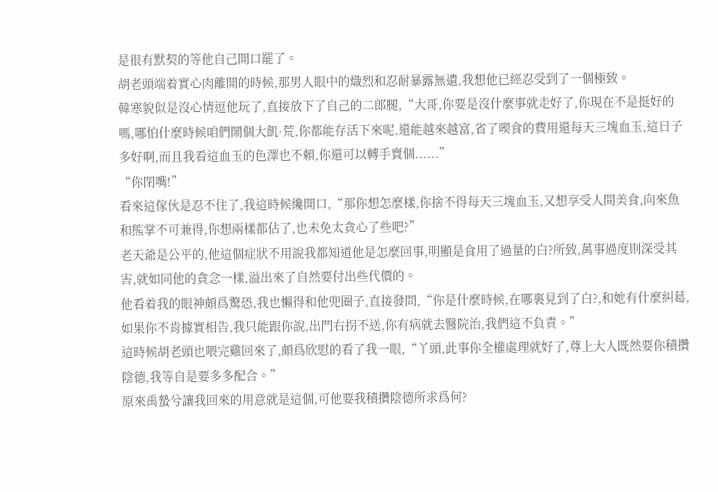是很有默契的等他自己開口罷了。
胡老頭端着實心肉離開的時候,那男人眼中的熾烈和忍耐暴露無遺,我想他已經忍受到了一個極致。
韓寒貌似是沒心情逗他玩了,直接放下了自己的二郎腿,“大哥,你要是沒什麼事就走好了,你現在不是挺好的嗎,哪怕什麼時候咱們鬧個大飢·荒,你都能存活下來呢,還能越來越富,省了喫食的費用還每天三塊血玉,這日子多好啊,而且我看這血玉的色澤也不賴,你還可以轉手賣個......”
“你閉嘴!”
看來這傢伙是忍不住了,我這時候纔開口,“那你想怎麼樣,你捨不得每天三塊血玉,又想享受人間美食,向來魚和熊掌不可兼得,你想兩樣都佔了,也未免太貪心了些吧?”
老天爺是公平的,他這個症狀不用說我都知道他是怎麼回事,明顯是食用了過量的白?所致,萬事過度則深受其害,就如同他的貪念一樣,溢出來了自然要付出些代價的。
他看着我的眼神頗爲驚恐,我也懶得和他兜圈子,直接發問,“你是什麼時候,在哪裏見到了白?,和她有什麼糾葛,如果你不肯據實相告,我只能跟你說,出門右拐不送,你有病就去醫院治,我們這不負責。”
這時候胡老頭也喂完雞回來了,頗爲欣慰的看了我一眼,“丫頭,此事你全權處理就好了,尊上大人既然要你積攢陰德,我等自是要多多配合。”
原來禹蟄兮讓我回來的用意就是這個,可他要我積攢陰德所求爲何?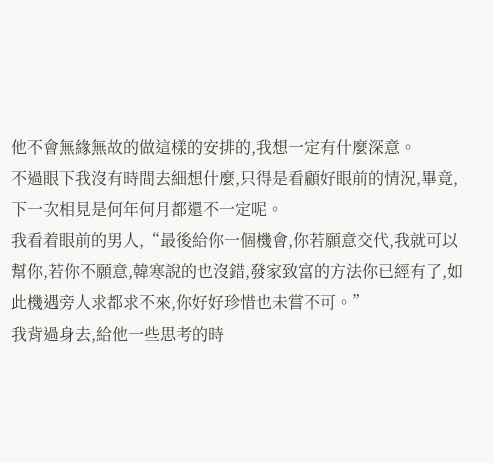他不會無緣無故的做這樣的安排的,我想一定有什麼深意。
不過眼下我沒有時間去細想什麼,只得是看顧好眼前的情況,畢竟,下一次相見是何年何月都還不一定呢。
我看着眼前的男人,“最後給你一個機會,你若願意交代,我就可以幫你,若你不願意,韓寒說的也沒錯,發家致富的方法你已經有了,如此機遇旁人求都求不來,你好好珍惜也未嘗不可。”
我背過身去,給他一些思考的時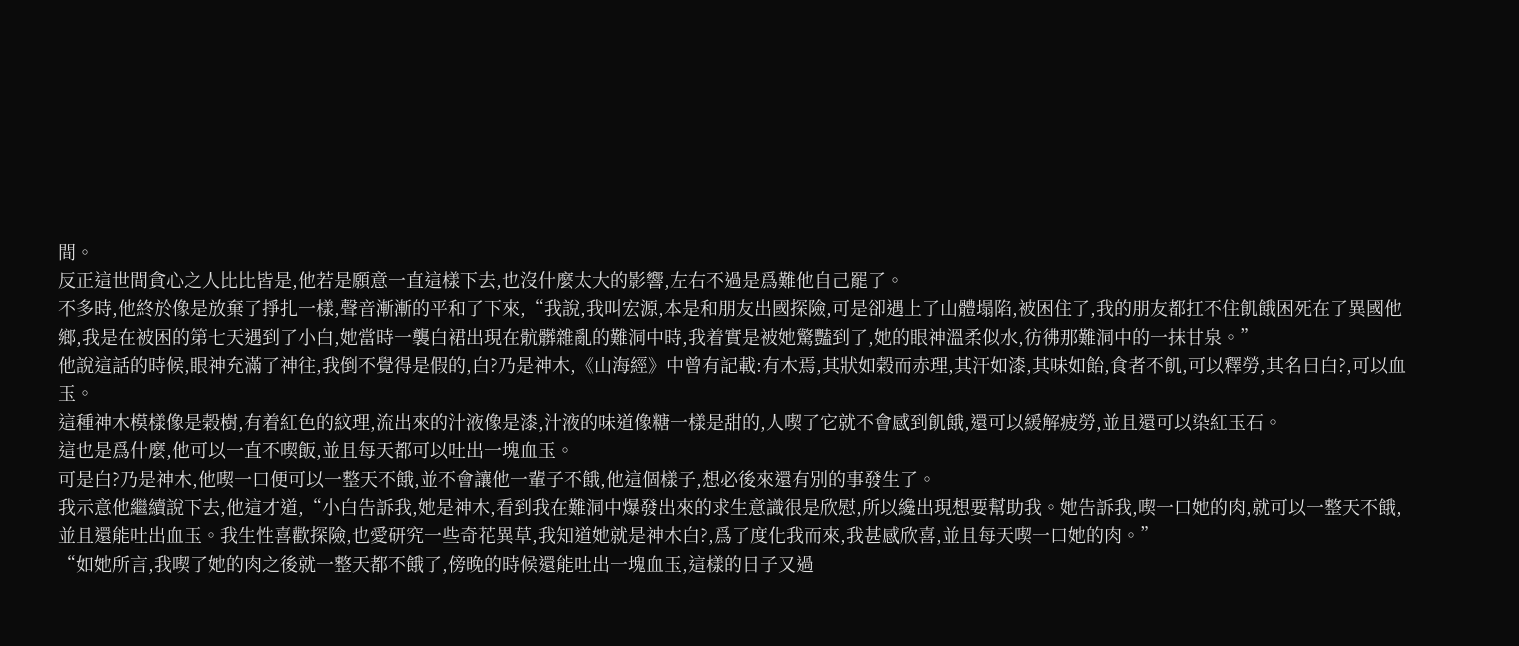間。
反正這世間貪心之人比比皆是,他若是願意一直這樣下去,也沒什麼太大的影響,左右不過是爲難他自己罷了。
不多時,他終於像是放棄了掙扎一樣,聲音漸漸的平和了下來,“我說,我叫宏源,本是和朋友出國探險,可是卻遇上了山體塌陷,被困住了,我的朋友都扛不住飢餓困死在了異國他鄉,我是在被困的第七天遇到了小白,她當時一襲白裙出現在骯髒雜亂的難洞中時,我着實是被她驚豔到了,她的眼神溫柔似水,彷彿那難洞中的一抹甘泉。”
他說這話的時候,眼神充滿了神往,我倒不覺得是假的,白?乃是神木,《山海經》中曾有記載:有木焉,其狀如榖而赤理,其汗如漆,其味如飴,食者不飢,可以釋勞,其名曰白?,可以血玉。
這種神木模樣像是榖樹,有着紅色的紋理,流出來的汁液像是漆,汁液的味道像糖一樣是甜的,人喫了它就不會感到飢餓,還可以緩解疲勞,並且還可以染紅玉石。
這也是爲什麼,他可以一直不喫飯,並且每天都可以吐出一塊血玉。
可是白?乃是神木,他喫一口便可以一整天不餓,並不會讓他一輩子不餓,他這個樣子,想必後來還有別的事發生了。
我示意他繼續說下去,他這才道,“小白告訴我,她是神木,看到我在難洞中爆發出來的求生意識很是欣慰,所以纔出現想要幫助我。她告訴我,喫一口她的肉,就可以一整天不餓,並且還能吐出血玉。我生性喜歡探險,也愛研究一些奇花異草,我知道她就是神木白?,爲了度化我而來,我甚感欣喜,並且每天喫一口她的肉。”
“如她所言,我喫了她的肉之後就一整天都不餓了,傍晚的時候還能吐出一塊血玉,這樣的日子又過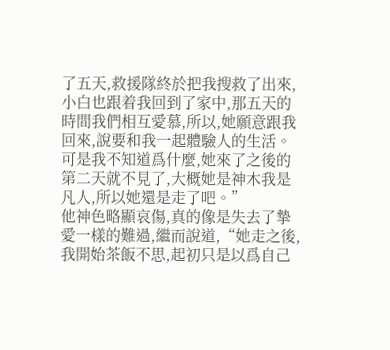了五天,救援隊終於把我搜救了出來,小白也跟着我回到了家中,那五天的時間我們相互愛慕,所以,她願意跟我回來,說要和我一起體驗人的生活。可是我不知道爲什麼,她來了之後的第二天就不見了,大概她是神木我是凡人,所以她還是走了吧。”
他神色略顯哀傷,真的像是失去了摯愛一樣的難過,繼而說道,“她走之後,我開始茶飯不思,起初只是以爲自己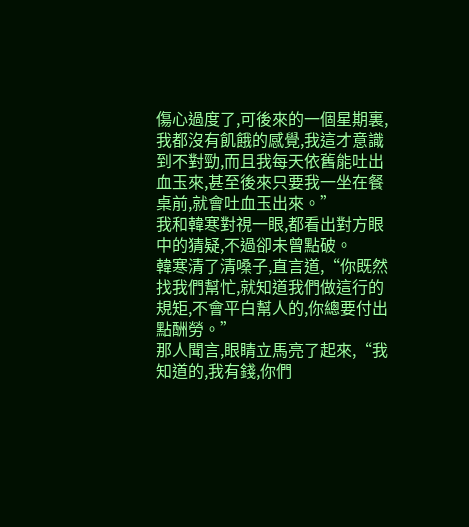傷心過度了,可後來的一個星期裏,我都沒有飢餓的感覺,我這才意識到不對勁,而且我每天依舊能吐出血玉來,甚至後來只要我一坐在餐桌前,就會吐血玉出來。”
我和韓寒對視一眼,都看出對方眼中的猜疑,不過卻未曾點破。
韓寒清了清嗓子,直言道,“你既然找我們幫忙,就知道我們做這行的規矩,不會平白幫人的,你總要付出點酬勞。”
那人聞言,眼睛立馬亮了起來,“我知道的,我有錢,你們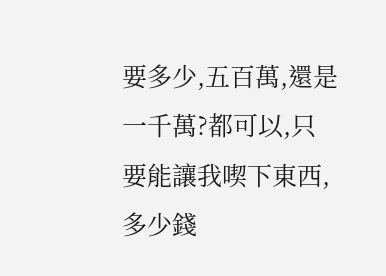要多少,五百萬,還是一千萬?都可以,只要能讓我喫下東西,多少錢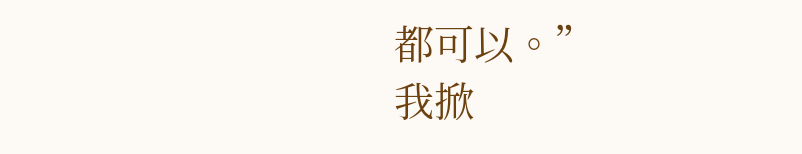都可以。”
我掀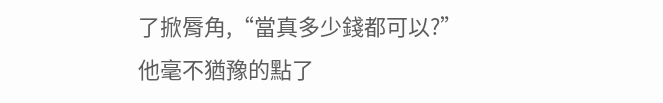了掀脣角,“當真多少錢都可以?”
他毫不猶豫的點了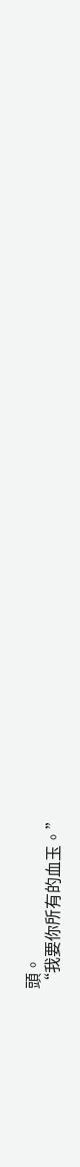頭。
“我要你所有的血玉。”